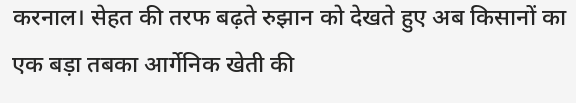करनाल। सेहत की तरफ बढ़ते रुझान को देखते हुए अब किसानों का एक बड़ा तबका आर्गेनिक खेती की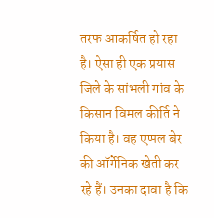तरफ आकर्षित हो रहा है। ऐसा ही एक प्रयास जिले के सांभली गांव के किसान विमल कीर्ति ने किया है। वह एप्पल बेर की ऑर्गेनिक खेती कर रहे हैं। उनका दावा है कि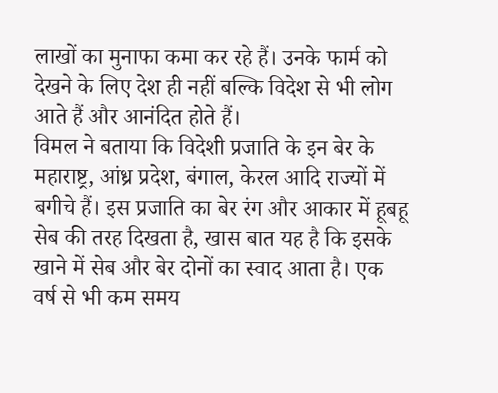लाखों का मुनाफा कमा कर रहे हैं। उनके फार्म को देखने के लिए देश ही नहीं बल्कि विदेश से भी लोग आते हैं और आनंदित होते हैं।
विमल ने बताया कि विदेशी प्रजाति के इन बेर के महाराष्ट्र, आंध्र प्रदेश, बंगाल, केरल आदि राज्यों में बगीचे हैं। इस प्रजाति का बेर रंग और आकार में हूबहू सेब की तरह दिखता है, खास बात यह है कि इसके खाने में सेब और बेर दोनों का स्वाद आता है। एक वर्ष से भी कम समय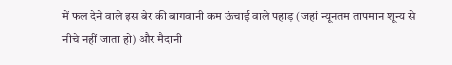में फल देने वाले इस बेर की बागवानी कम ऊंचाई वाले पहाड़ (जहां न्यूनतम तापमान शून्य से नीचे नहीं जाता हो) और मैदानी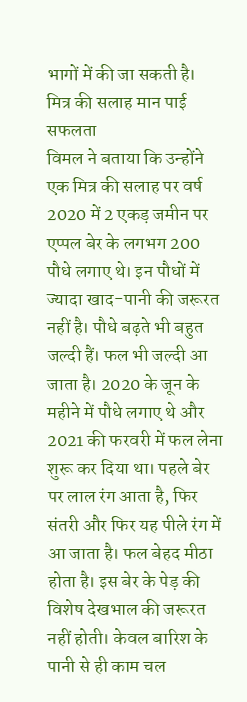भागों में की जा सकती है।
मित्र की सलाह मान पाई सफलता
विमल ने बताया कि उन्होंने एक मित्र की सलाह पर वर्ष 2020 में 2 एकड़ जमीन पर एप्पल बेर के लगभग 200 पौधे लगाए थे। इन पौधों में ज्यादा खाद-पानी की जरूरत नहीं है। पौधे बढ़ते भी बहुत जल्दी हैं। फल भी जल्दी आ जाता है। 2020 के जून के महीने में पौधे लगाए थे और 2021 की फरवरी में फल लेना शुरू कर दिया था। पहले बेर पर लाल रंग आता है, फिर संतरी और फिर यह पीले रंग में आ जाता है। फल बेहद मीठा होता है। इस बेर के पेड़ की विशेष देखभाल की जरूरत नहीं होती। केवल बारिश के पानी से ही काम चल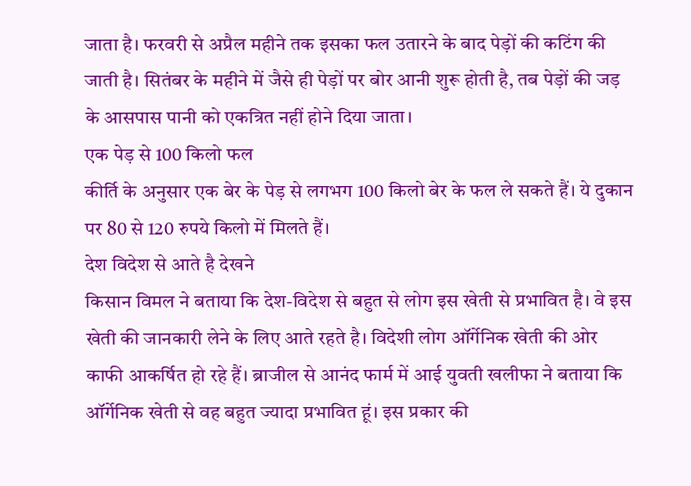जाता है। फरवरी से अप्रैल महीने तक इसका फल उतारने के बाद पेड़ों की कटिंग की जाती है। सितंबर के महीने में जैसे ही पेड़ों पर बोर आनी शुरू होती है, तब पेड़ों की जड़ के आसपास पानी को एकत्रित नहीं होने दिया जाता।
एक पेड़ से 100 किलो फल
कीर्ति के अनुसार एक बेर के पेड़ से लगभग 100 किलो बेर के फल ले सकते हैं। ये दुकान पर 80 से 120 रुपये किलो में मिलते हैं।
देश विदेश से आते है देखने
किसान विमल ने बताया कि देश-विदेश से बहुत से लोग इस खेती से प्रभावित है। वे इस खेती की जानकारी लेने के लिए आते रहते है। विदेशी लोग ऑर्गेनिक खेती की ओर काफी आकर्षित हो रहे हैं। ब्राजील से आनंद फार्म में आई युवती खलीफा ने बताया कि ऑर्गेनिक खेती से वह बहुत ज्यादा प्रभावित हूं। इस प्रकार की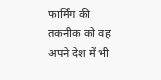फार्मिंग की तकनीक को वह अपने देश में भी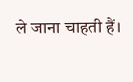ले जाना चाहती हैं।